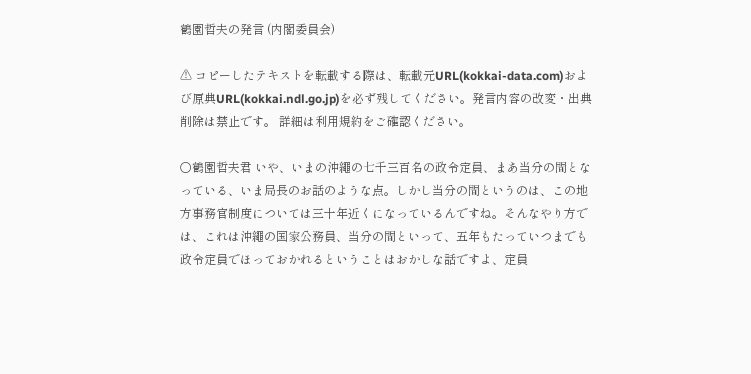鶴園哲夫の発言 (内閣委員会)

⚠ コピーしたテキストを転載する際は、転載元URL(kokkai-data.com)および原典URL(kokkai.ndl.go.jp)を必ず残してください。発言内容の改変・出典削除は禁止です。 詳細は利用規約をご確認ください。

○鶴園哲夫君 いや、いまの沖繩の七千三百名の政令定員、まあ当分の間となっている、いま局長のお話のような点。しかし当分の間というのは、この地方事務官制度については三十年近くになっているんですね。そんなやり方では、これは沖繩の国家公務員、当分の間といって、五年もたっていつまでも政令定員でほっておかれるということはおかしな話ですよ、定員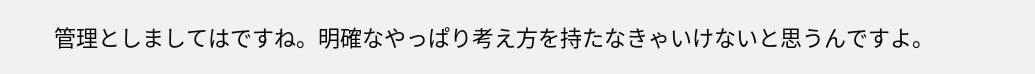管理としましてはですね。明確なやっぱり考え方を持たなきゃいけないと思うんですよ。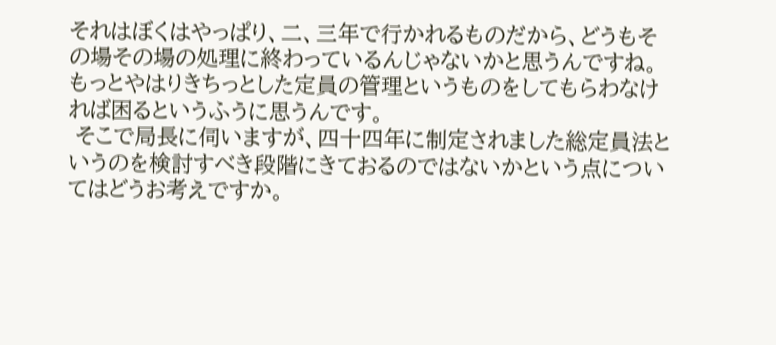それはぼくはやっぱり、二、三年で行かれるものだから、どうもその場その場の処理に終わっているんじゃないかと思うんですね。もっとやはりきちっとした定員の管理というものをしてもらわなければ困るというふうに思うんです。
 そこで局長に伺いますが、四十四年に制定されました総定員法というのを検討すべき段階にきておるのではないかという点についてはどうお考えですか。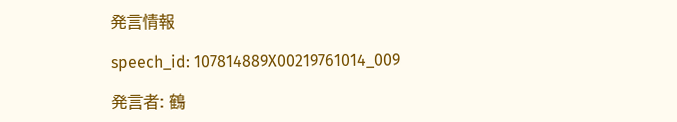発言情報

speech_id: 107814889X00219761014_009

発言者: 鶴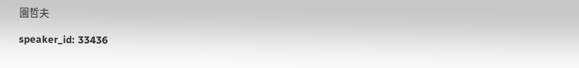園哲夫

speaker_id: 33436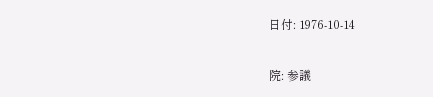日付: 1976-10-14

院: 参議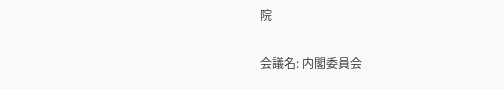院

会議名: 内閣委員会